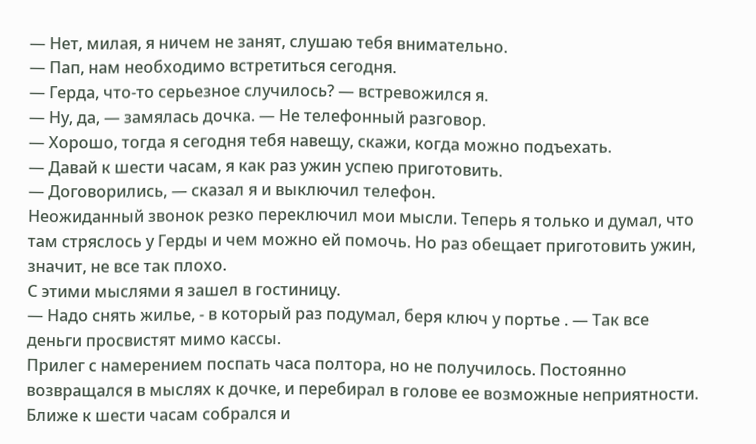— Нет, милая, я ничем не занят, слушаю тебя внимательно.
— Пап, нам необходимо встретиться сегодня.
— Герда, что-то серьезное случилось? — встревожился я.
— Ну, да, — замялась дочка. — Не телефонный разговор.
— Хорошо, тогда я сегодня тебя навещу, скажи, когда можно подъехать.
— Давай к шести часам, я как раз ужин успею приготовить.
— Договорились, — сказал я и выключил телефон.
Неожиданный звонок резко переключил мои мысли. Теперь я только и думал, что там стряслось у Герды и чем можно ей помочь. Но раз обещает приготовить ужин, значит, не все так плохо.
С этими мыслями я зашел в гостиницу.
— Надо снять жилье, - в который раз подумал, беря ключ у портье . — Так все деньги просвистят мимо кассы.
Прилег с намерением поспать часа полтора, но не получилось. Постоянно возвращался в мыслях к дочке, и перебирал в голове ее возможные неприятности.
Ближе к шести часам собрался и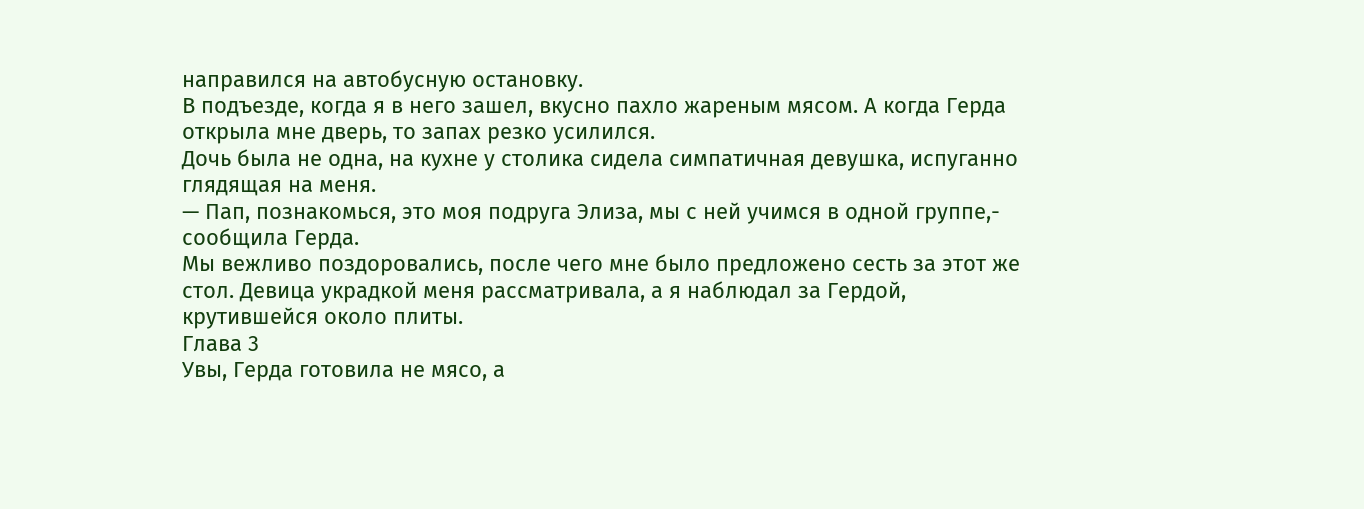направился на автобусную остановку.
В подъезде, когда я в него зашел, вкусно пахло жареным мясом. А когда Герда открыла мне дверь, то запах резко усилился.
Дочь была не одна, на кухне у столика сидела симпатичная девушка, испуганно глядящая на меня.
— Пап, познакомься, это моя подруга Элиза, мы с ней учимся в одной группе,- сообщила Герда.
Мы вежливо поздоровались, после чего мне было предложено сесть за этот же стол. Девица украдкой меня рассматривала, а я наблюдал за Гердой, крутившейся около плиты.
Глава 3
Увы, Герда готовила не мясо, а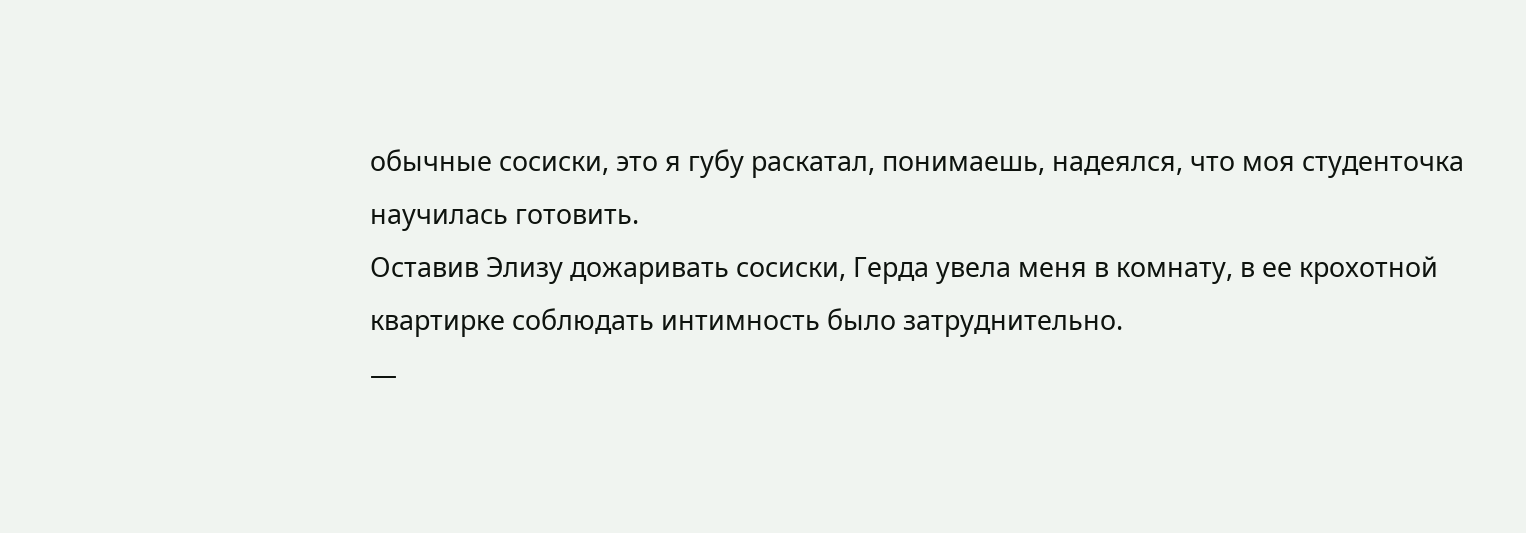обычные сосиски, это я губу раскатал, понимаешь, надеялся, что моя студенточка научилась готовить.
Оставив Элизу дожаривать сосиски, Герда увела меня в комнату, в ее крохотной квартирке соблюдать интимность было затруднительно.
—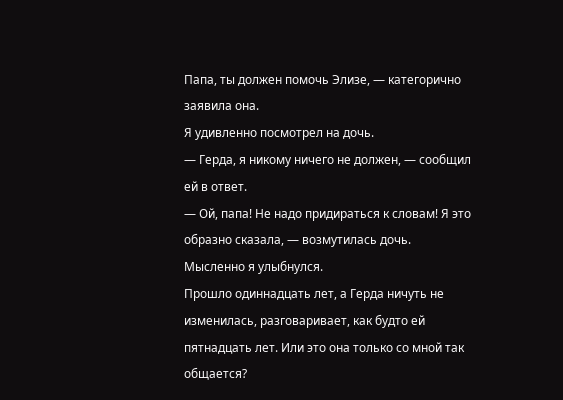Папа, ты должен помочь Элизе, — категорично заявила она.
Я удивленно посмотрел на дочь.
— Герда, я никому ничего не должен, — сообщил ей в ответ.
— Ой, папа! Не надо придираться к словам! Я это образно сказала, — возмутилась дочь.
Мысленно я улыбнулся.
Прошло одиннадцать лет, а Герда ничуть не изменилась, разговаривает, как будто ей пятнадцать лет. Или это она только со мной так общается?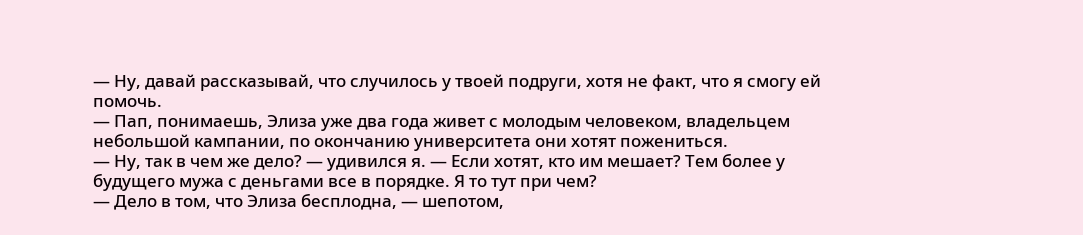— Ну, давай рассказывай, что случилось у твоей подруги, хотя не факт, что я смогу ей помочь.
— Пап, понимаешь, Элиза уже два года живет с молодым человеком, владельцем небольшой кампании, по окончанию университета они хотят пожениться.
— Ну, так в чем же дело? — удивился я. — Если хотят, кто им мешает? Тем более у будущего мужа с деньгами все в порядке. Я то тут при чем?
— Дело в том, что Элиза бесплодна, — шепотом,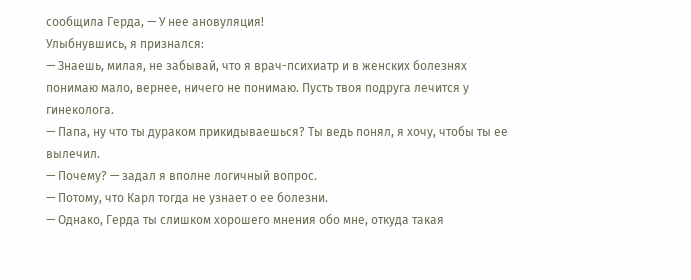сообщила Герда, — У нее ановуляция!
Улыбнувшись, я признался:
— Знаешь, милая, не забывай, что я врач-психиатр и в женских болезнях понимаю мало, вернее, ничего не понимаю. Пусть твоя подруга лечится у гинеколога.
— Папа, ну что ты дураком прикидываешься? Ты ведь понял, я хочу, чтобы ты ее вылечил.
— Почему? — задал я вполне логичный вопрос.
— Потому, что Карл тогда не узнает о ее болезни.
— Однако, Герда ты слишком хорошего мнения обо мне, откуда такая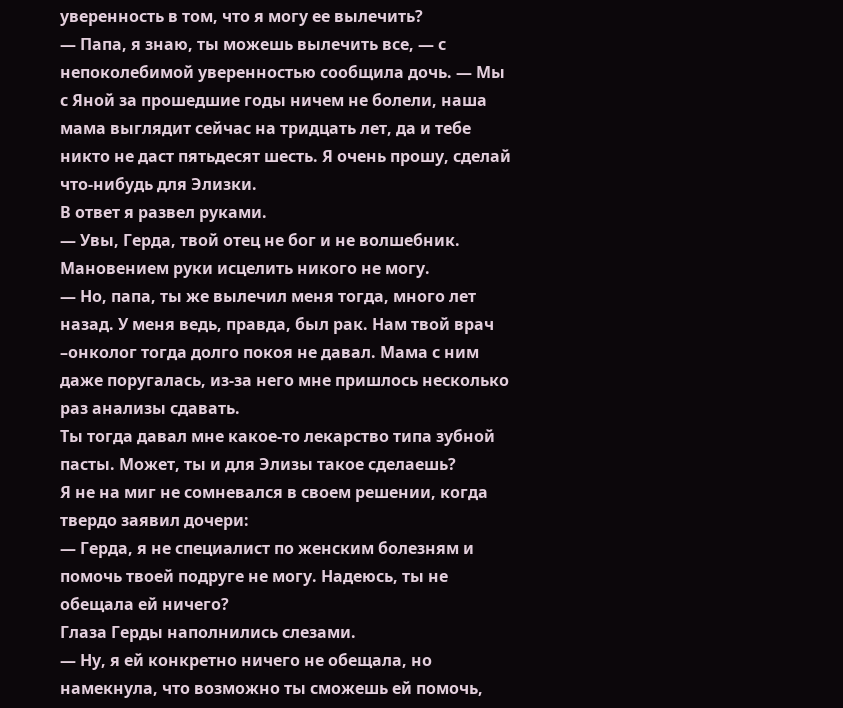уверенность в том, что я могу ее вылечить?
— Папа, я знаю, ты можешь вылечить все, — с непоколебимой уверенностью сообщила дочь. — Мы с Яной за прошедшие годы ничем не болели, наша мама выглядит сейчас на тридцать лет, да и тебе никто не даст пятьдесят шесть. Я очень прошу, сделай что-нибудь для Элизки.
В ответ я развел руками.
— Увы, Герда, твой отец не бог и не волшебник. Мановением руки исцелить никого не могу.
— Но, папа, ты же вылечил меня тогда, много лет назад. У меня ведь, правда, был рак. Нам твой врач –онколог тогда долго покоя не давал. Мама с ним даже поругалась, из-за него мне пришлось несколько раз анализы сдавать.
Ты тогда давал мне какое-то лекарство типа зубной пасты. Может, ты и для Элизы такое сделаешь?
Я не на миг не сомневался в своем решении, когда твердо заявил дочери:
— Герда, я не специалист по женским болезням и помочь твоей подруге не могу. Надеюсь, ты не обещала ей ничего?
Глаза Герды наполнились слезами.
— Ну, я ей конкретно ничего не обещала, но намекнула, что возможно ты сможешь ей помочь,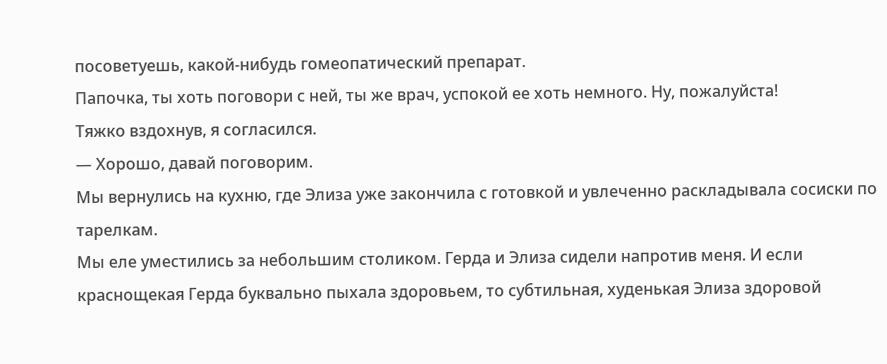посоветуешь, какой-нибудь гомеопатический препарат.
Папочка, ты хоть поговори с ней, ты же врач, успокой ее хоть немного. Ну, пожалуйста!
Тяжко вздохнув, я согласился.
— Хорошо, давай поговорим.
Мы вернулись на кухню, где Элиза уже закончила с готовкой и увлеченно раскладывала сосиски по тарелкам.
Мы еле уместились за небольшим столиком. Герда и Элиза сидели напротив меня. И если краснощекая Герда буквально пыхала здоровьем, то субтильная, худенькая Элиза здоровой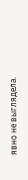явно не выглядела.